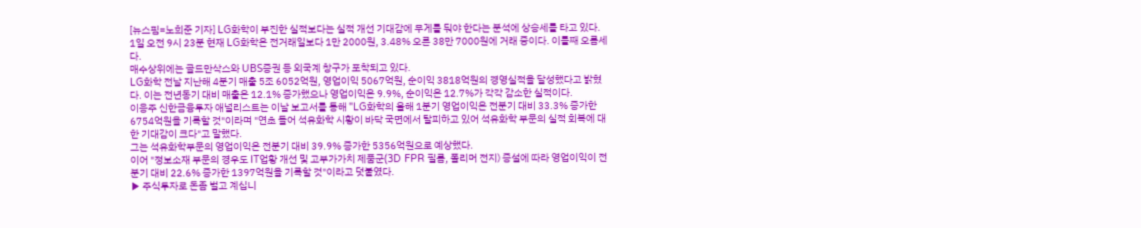[뉴스핌=노희준 기자] LG화학이 부진한 실적보다는 실적 개선 기대감에 무게를 둬야 한다는 분석에 상승세를 타고 있다.
1일 오전 9시 23분 현재 LG화학은 전거래일보다 1만 2000원, 3.48% 오른 38만 7000원에 거래 중이다. 이틀째 오름세다.
매수상위에는 골드만삭스와 UBS증권 등 외국계 창구가 포착되고 있다.
LG화학 전날 지난해 4분기 매출 5조 6052억원, 영업이익 5067억원, 순이익 3818억원의 경영실적을 달성했다고 밝혔다. 이는 전년동기 대비 매출은 12.1% 증가했으나 영업이익은 9.9%, 순이익은 12.7%가 각각 감소한 실적이다.
이응주 신한금융투자 애널리스트는 이날 보고서를 통해 "LG화학의 올해 1분기 영업이익은 전분기 대비 33.3% 증가한 6754억원을 기록할 것"이라며 "연초 들어 석유화학 시황이 바닥 국면에서 탈피하고 있어 석유화학 부문의 실적 회복에 대한 기대감이 크다"고 말했다.
그는 석유화학부문의 영업이익은 전분기 대비 39.9% 증가한 5356억원으로 예상했다.
이어 "정보소재 부문의 경우도 IT업황 개선 및 고부가가치 제품군(3D FPR 필름, 폴리머 전지) 증설에 따라 영업이익이 전분기 대비 22.6% 증가한 1397억원을 기록할 것"이라고 덧붙였다.
▶ 주식투자로 돈좀 벌고 계십니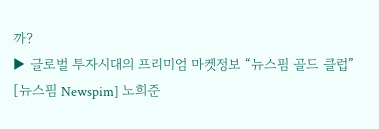까?
▶ 글로벌 투자시대의 프리미엄 마켓정보 “뉴스핌 골드 클럽”
[뉴스핌 Newspim] 노희준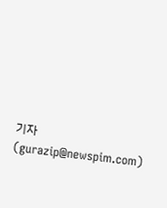기자 (gurazip@newspim.com)